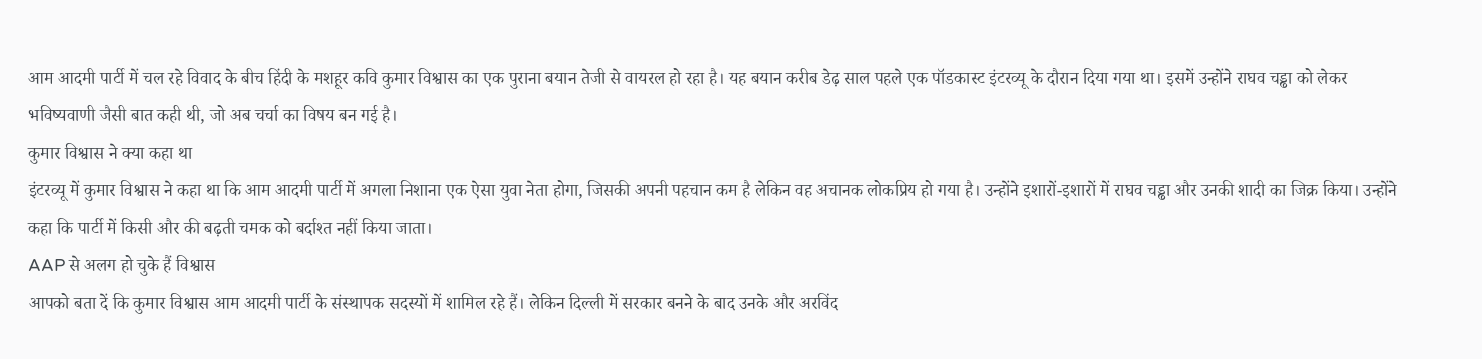आम आदमी पार्टी में चल रहे विवाद के बीच हिंदी के मशहूर कवि कुमार विश्वास का एक पुराना बयान तेजी से वायरल हो रहा है। यह बयान करीब डेढ़ साल पहले एक पॉडकास्ट इंटरव्यू के दौरान दिया गया था। इसमें उन्होंने राघव चड्ढा को लेकर भविष्यवाणी जैसी बात कही थी, जो अब चर्चा का विषय बन गई है।
कुमार विश्वास ने क्या कहा था
इंटरव्यू में कुमार विश्वास ने कहा था कि आम आदमी पार्टी में अगला निशाना एक ऐसा युवा नेता होगा, जिसकी अपनी पहचान कम है लेकिन वह अचानक लोकप्रिय हो गया है। उन्होंने इशारों-इशारों में राघव चड्ढा और उनकी शादी का जिक्र किया। उन्होंने कहा कि पार्टी में किसी और की बढ़ती चमक को बर्दाश्त नहीं किया जाता।
AAP से अलग हो चुके हैं विश्वास
आपको बता दें कि कुमार विश्वास आम आदमी पार्टी के संस्थापक सदस्यों में शामिल रहे हैं। लेकिन दिल्ली में सरकार बनने के बाद उनके और अरविंद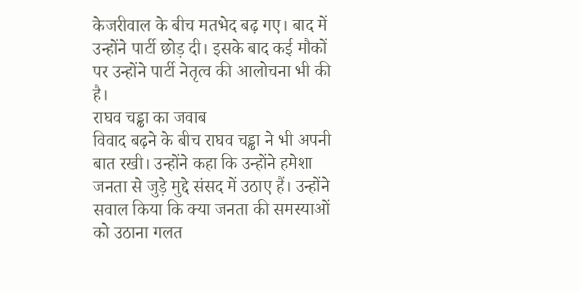केजरीवाल के बीच मतभेद बढ़ गए। बाद में उन्होंने पार्टी छोड़ दी। इसके बाद कई मौकों पर उन्होंने पार्टी नेतृत्व की आलोचना भी की है।
राघव चड्ढा का जवाब
विवाद बढ़ने के बीच राघव चड्ढा ने भी अपनी बात रखी। उन्होंने कहा कि उन्होंने हमेशा जनता से जुड़े मुद्दे संसद में उठाए हैं। उन्होंने सवाल किया कि क्या जनता की समस्याओं को उठाना गलत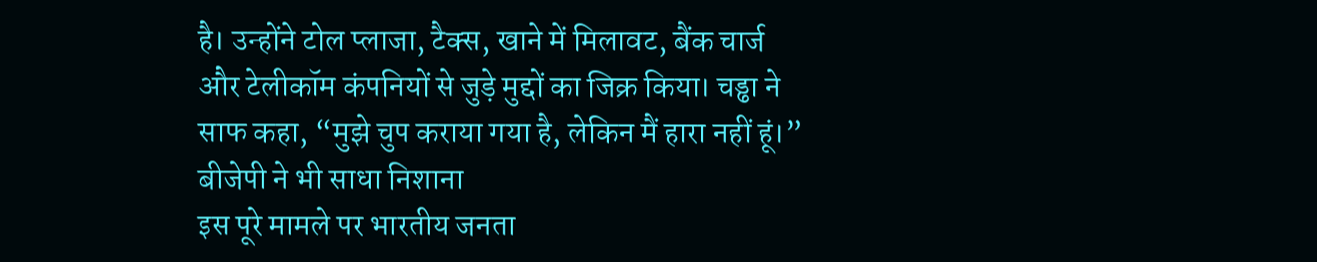है। उन्होंने टोल प्लाजा, टैक्स, खाने में मिलावट, बैंक चार्ज और टेलीकॉम कंपनियों से जुड़े मुद्दों का जिक्र किया। चड्ढा ने साफ कहा, “मुझे चुप कराया गया है, लेकिन मैं हारा नहीं हूं।”
बीजेपी ने भी साधा निशाना
इस पूरे मामले पर भारतीय जनता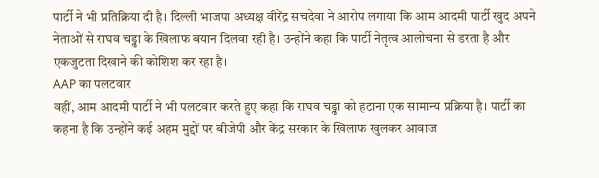पार्टी ने भी प्रतिक्रिया दी है। दिल्ली भाजपा अध्यक्ष वीरेंद्र सचदेवा ने आरोप लगाया कि आम आदमी पार्टी खुद अपने नेताओं से राघव चड्ढा के खिलाफ बयान दिलवा रही है। उन्होंने कहा कि पार्टी नेतृत्व आलोचना से डरता है और एकजुटता दिखाने की कोशिश कर रहा है।
AAP का पलटवार
वहीं, आम आदमी पार्टी ने भी पलटवार करते हुए कहा कि राघव चड्ढा को हटाना एक सामान्य प्रक्रिया है। पार्टी का कहना है कि उन्होंने कई अहम मुद्दों पर बीजेपी और केंद्र सरकार के खिलाफ खुलकर आवाज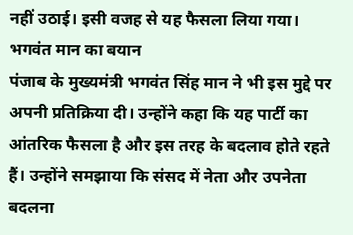नहीं उठाई। इसी वजह से यह फैसला लिया गया।
भगवंत मान का बयान
पंजाब के मुख्यमंत्री भगवंत सिंह मान ने भी इस मुद्दे पर अपनी प्रतिक्रिया दी। उन्होंने कहा कि यह पार्टी का आंतरिक फैसला है और इस तरह के बदलाव होते रहते हैं। उन्होंने समझाया कि संसद में नेता और उपनेता बदलना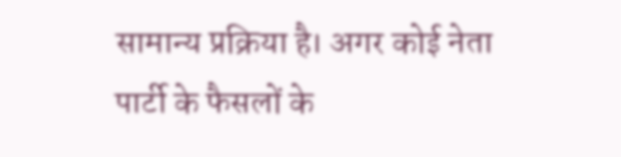सामान्य प्रक्रिया है। अगर कोई नेता पार्टी के फैसलों के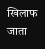खिलाफ जाता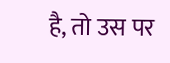है, तो उस पर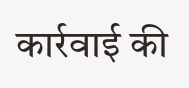कार्रवाई की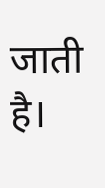जाती है।